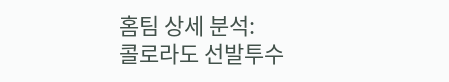홈팀 상세 분석:
콜로라도 선발투수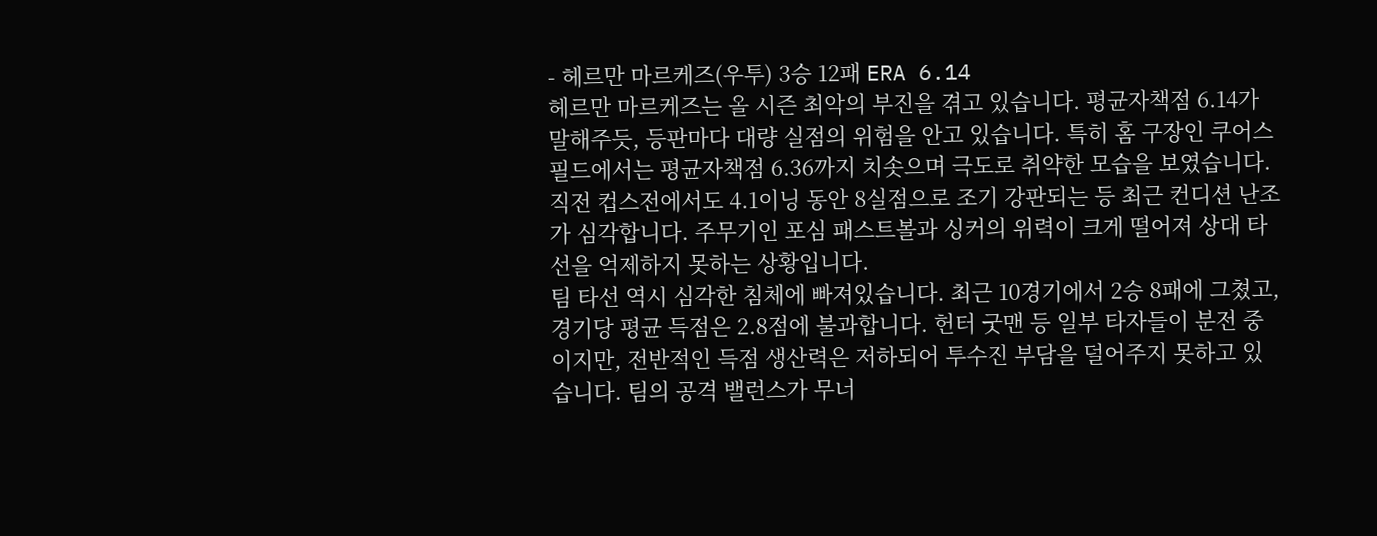- 헤르만 마르케즈(우투) 3승 12패 ERA 6.14
헤르만 마르케즈는 올 시즌 최악의 부진을 겪고 있습니다. 평균자책점 6.14가 말해주듯, 등판마다 대량 실점의 위험을 안고 있습니다. 특히 홈 구장인 쿠어스 필드에서는 평균자책점 6.36까지 치솟으며 극도로 취약한 모습을 보였습니다. 직전 컵스전에서도 4.1이닝 동안 8실점으로 조기 강판되는 등 최근 컨디션 난조가 심각합니다. 주무기인 포심 패스트볼과 싱커의 위력이 크게 떨어져 상대 타선을 억제하지 못하는 상황입니다.
팀 타선 역시 심각한 침체에 빠져있습니다. 최근 10경기에서 2승 8패에 그쳤고, 경기당 평균 득점은 2.8점에 불과합니다. 헌터 굿맨 등 일부 타자들이 분전 중이지만, 전반적인 득점 생산력은 저하되어 투수진 부담을 덜어주지 못하고 있습니다. 팀의 공격 밸런스가 무너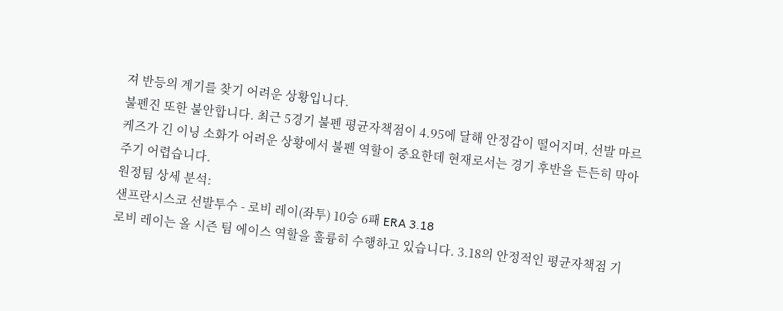져 반등의 계기를 찾기 어려운 상황입니다.
불펜진 또한 불안합니다. 최근 5경기 불펜 평균자책점이 4.95에 달해 안정감이 떨어지며, 선발 마르케즈가 긴 이닝 소화가 어려운 상황에서 불펜 역할이 중요한데 현재로서는 경기 후반을 든든히 막아주기 어렵습니다.
원정팀 상세 분석:
샌프란시스코 선발투수 - 로비 레이(좌투) 10승 6패 ERA 3.18
로비 레이는 올 시즌 팀 에이스 역할을 훌륭히 수행하고 있습니다. 3.18의 안정적인 평균자책점 기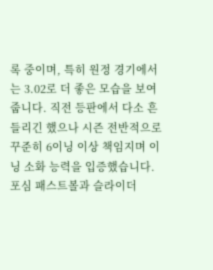록 중이며, 특히 원정 경기에서는 3.02로 더 좋은 모습을 보여줍니다. 직전 등판에서 다소 흔들리긴 했으나 시즌 전반적으로 꾸준히 6이닝 이상 책임지며 이닝 소화 능력을 입증했습니다. 포심 패스트볼과 슬라이더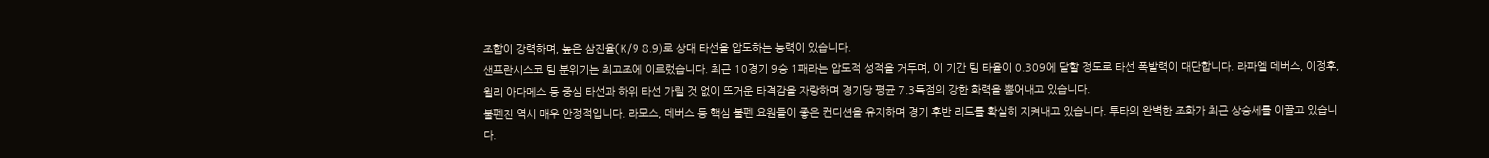조합이 강력하며, 높은 삼진율(K/9 8.9)로 상대 타선을 압도하는 능력이 있습니다.
샌프란시스코 팀 분위기는 최고조에 이르렀습니다. 최근 10경기 9승 1패라는 압도적 성적을 거두며, 이 기간 팀 타율이 0.309에 달할 정도로 타선 폭발력이 대단합니다. 라파엘 데버스, 이정후, 윌리 아다메스 등 중심 타선과 하위 타선 가릴 것 없이 뜨거운 타격감을 자랑하며 경기당 평균 7.3득점의 강한 화력을 뿜어내고 있습니다.
불펜진 역시 매우 안정적입니다. 라모스, 데버스 등 핵심 불펜 요원들이 좋은 컨디션을 유지하며 경기 후반 리드를 확실히 지켜내고 있습니다. 투타의 완벽한 조화가 최근 상승세를 이끌고 있습니다.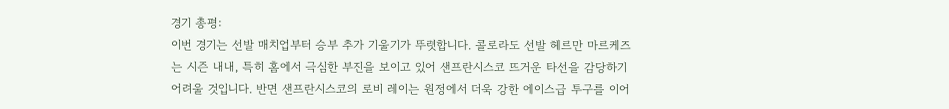경기 총평:
이번 경기는 선발 매치업부터 승부 추가 기울기가 뚜렷합니다. 콜로라도 선발 헤르만 마르케즈는 시즌 내내, 특히 홈에서 극심한 부진을 보이고 있어 샌프란시스코 뜨거운 타선을 감당하기 어려울 것입니다. 반면 샌프란시스코의 로비 레이는 원정에서 더욱 강한 에이스급 투구를 이어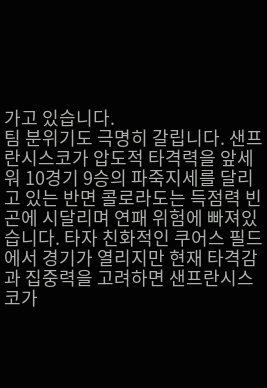가고 있습니다.
팀 분위기도 극명히 갈립니다. 샌프란시스코가 압도적 타격력을 앞세워 10경기 9승의 파죽지세를 달리고 있는 반면 콜로라도는 득점력 빈곤에 시달리며 연패 위험에 빠져있습니다. 타자 친화적인 쿠어스 필드에서 경기가 열리지만 현재 타격감과 집중력을 고려하면 샌프란시스코가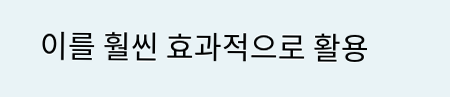이를 훨씬 효과적으로 활용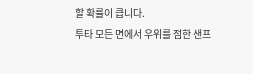할 확률이 큽니다.
투타 모든 면에서 우위를 점한 샌프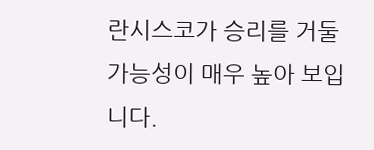란시스코가 승리를 거둘 가능성이 매우 높아 보입니다.